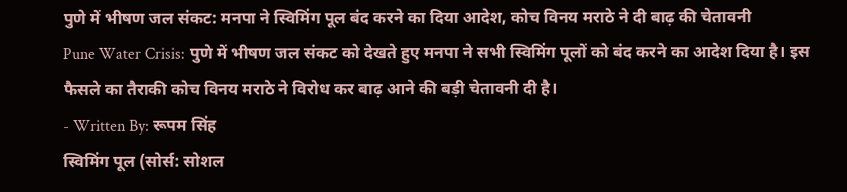पुणे में भीषण जल संकट: मनपा ने स्विमिंग पूल बंद करने का दिया आदेश, कोच विनय मराठे ने दी बाढ़ की चेतावनी
Pune Water Crisis: पुणे में भीषण जल संकट को देखते हुए मनपा ने सभी स्विमिंग पूलों को बंद करने का आदेश दिया है। इस फैसले का तैराकी कोच विनय मराठे ने विरोध कर बाढ़ आने की बड़ी चेतावनी दी है।
- Written By: रूपम सिंह
स्विमिंग पूल (सोर्स: सोशल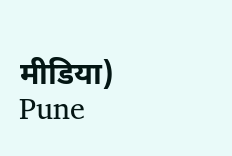मीडिया)
Pune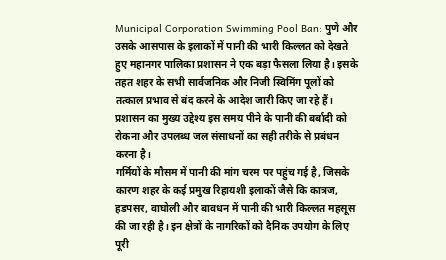Municipal Corporation Swimming Pool Ban: पुणे और उसके आसपास के इलाकों में पानी की भारी किल्लत को देखते हुए महानगर पालिका प्रशासन ने एक बड़ा फैसला लिया है। इसके तहत शहर के सभी सार्वजनिक और निजी स्विमिंग पूलों को तत्काल प्रभाव से बंद करने के आदेश जारी किए जा रहे हैं। प्रशासन का मुख्य उद्देश्य इस समय पीने के पानी की बर्बादी को रोकना और उपलब्ध जल संसाधनों का सही तरीके से प्रबंधन करना है।
गर्मियों के मौसम में पानी की मांग चरम पर पहुंच गई है, जिसके कारण शहर के कई प्रमुख रिहायशी इलाकों जैसे कि कात्रज, हडपसर, वाघोली और बावधन में पानी की भारी किल्लत महसूस की जा रही है। इन क्षेत्रों के नागरिकों को दैनिक उपयोग के लिए पूरी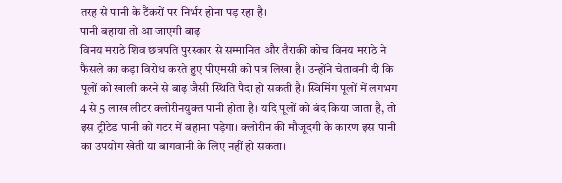तरह से पानी के टैंकरों पर निर्भर होना पड़ रहा है।
पानी बहाया तो आ जाएगी बाढ़
विनय मराठे शिव छत्रपति पुरस्कार से सम्मानित और तैराकी कोच विनय मराठे ने फैसले का कड़ा विरोध करते हुए पीएमसी को पत्र लिखा है। उन्होंने चेतावनी दी कि पूलों को खाली करने से बाढ़ जैसी स्थिति पैदा हो सकती है। स्विमिंग पूलों में लगभग 4 से 5 लाख लीटर क्लोरीनयुक्त पानी होता है। यदि पूलों को बंद किया जाता है, तो इस ट्रीटेड पानी को गटर में बहाना पड़ेगा। क्लोरीन की मौजूदगी के कारण इस पानी का उपयोग खेती या बागवानी के लिए नहीं हो सकता।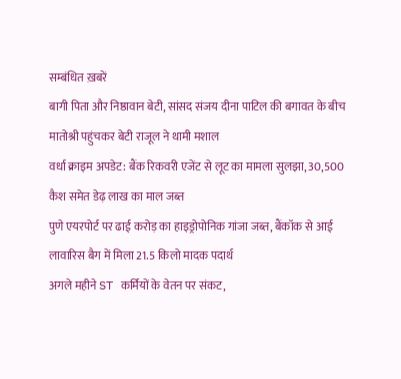सम्बंधित ख़बरें
बागी पिता और निष्ठावान बेटी, सांसद संजय दीना पाटिल की बगावत के बीच मातोश्री पहुंचकर बेटी राजूल ने थामी मशाल
वर्धा क्राइम अपडेट: बैंक रिकवरी एजेंट से लूट का मामला सुलझा, 30,500 कैश समेत डेढ़ लाख का माल जब्त
पुणे एयरपोर्ट पर ढाई करोड़ का हाइड्रोपोनिक गांजा जब्त, बैंकॉक से आई लावारिस बैग में मिला 21.5 किलो मादक पदार्थ
अगले महीने ST कर्मियों के वेतन पर संकट,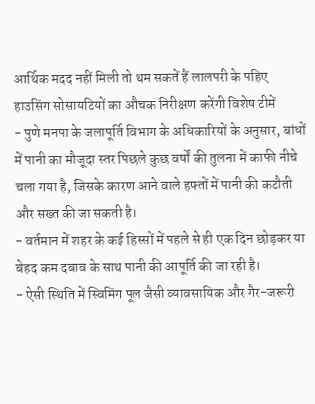आर्थिक मदद नहीं मिली तो थम सकतें हैं लालपरी के पहिए
हाउसिंग सोसायटियों का औचक निरीक्षण करेंगी विशेष टीमें
- पुणे मनपा के जलापूर्ति विभाग के अधिकारियों के अनुसार, बांधों में पानी का मौजूदा स्तर पिछले कुछ वर्षों की तुलना में काफी नीचे चला गया है, जिसके कारण आने वाले हफ्तों में पानी की कटौती और सख्त की जा सकती है।
- वर्तमान में शहर के कई हिस्सों में पहले से ही एक दिन छोड़कर या बेहद कम दबाव के साथ पानी की आपूर्ति की जा रही है।
- ऐसी स्थिति में स्विमिंग पूल जैसी व्यावसायिक और गैर-जरूरी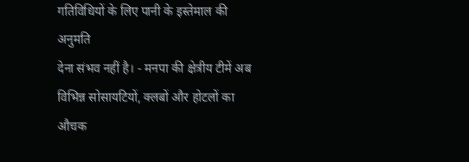गतिविधियों के लिए पानी के इस्तेमाल की अनुमति
देना संभव नहीं है। - मनपा की क्षेत्रीय टीमें अब विभिन्न सोसायटियों, क्लबों और होटलों का औचक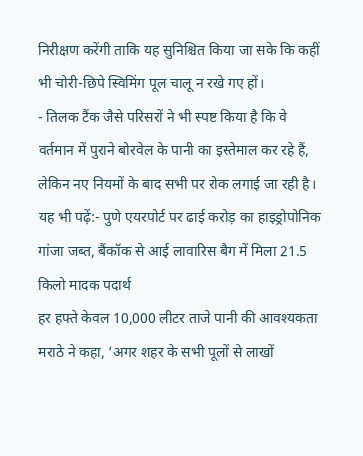निरीक्षण करेंगी ताकि यह सुनिश्चित किया जा सके कि कहीं भी चोरी-छिपे स्विमिंग पूल चालू न रखे गए हों।
- तिलक टैंक जैसे परिसरों ने भी स्पष्ट किया है कि वे वर्तमान में पुराने बोरवेल के पानी का इस्तेमाल कर रहे हैं, लेकिन नए नियमों के बाद सभी पर रोक लगाई जा रही है।
यह भी पढ़ें:- पुणे एयरपोर्ट पर ढाई करोड़ का हाइड्रोपोनिक गांजा जब्त, बैंकॉक से आई लावारिस बैग में मिला 21.5 किलो मादक पदार्थ
हर हफ्ते केवल 10,000 लीटर ताजे पानी की आवश्यकता
मराठे ने कहा, ‘अगर शहर के सभी पूलों से लाखों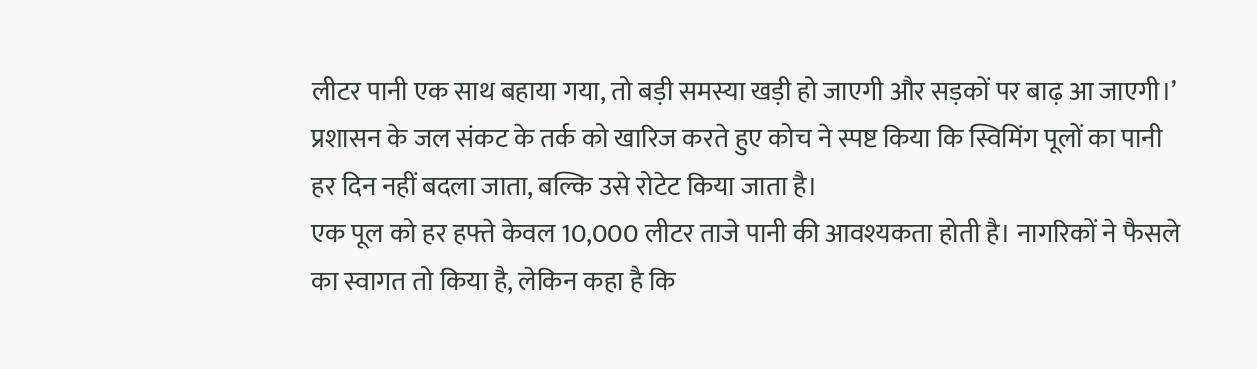लीटर पानी एक साथ बहाया गया, तो बड़ी समस्या खड़ी हो जाएगी और सड़कों पर बाढ़ आ जाएगी।’ प्रशासन के जल संकट के तर्क को खारिज करते हुए कोच ने स्पष्ट किया कि स्विमिंग पूलों का पानी हर दिन नहीं बदला जाता, बल्कि उसे रोटेट किया जाता है।
एक पूल को हर हफ्ते केवल 10,000 लीटर ताजे पानी की आवश्यकता होती है। नागरिकों ने फैसले का स्वागत तो किया है, लेकिन कहा है कि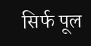सिर्फ पूल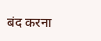बंद करना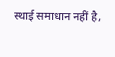स्थाई समाधान नहीं है,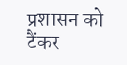प्रशासन को टैंकर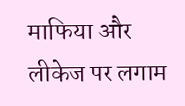माफिया और लीकेज पर लगाम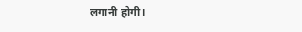लगानी होगी।